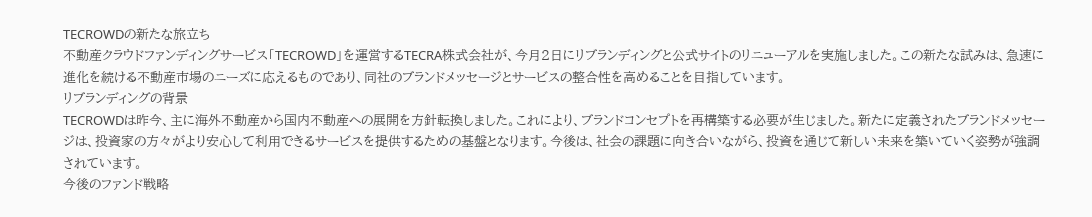TECROWDの新たな旅立ち
不動産クラウドファンディングサービス「TECROWD」を運営するTECRA株式会社が、今月2日にリブランディングと公式サイトのリニューアルを実施しました。この新たな試みは、急速に進化を続ける不動産市場のニーズに応えるものであり、同社のブランドメッセージとサービスの整合性を高めることを目指しています。
リブランディングの背景
TECROWDは昨今、主に海外不動産から国内不動産への展開を方針転換しました。これにより、ブランドコンセプトを再構築する必要が生じました。新たに定義されたブランドメッセージは、投資家の方々がより安心して利用できるサービスを提供するための基盤となります。今後は、社会の課題に向き合いながら、投資を通じて新しい未来を築いていく姿勢が強調されています。
今後のファンド戦略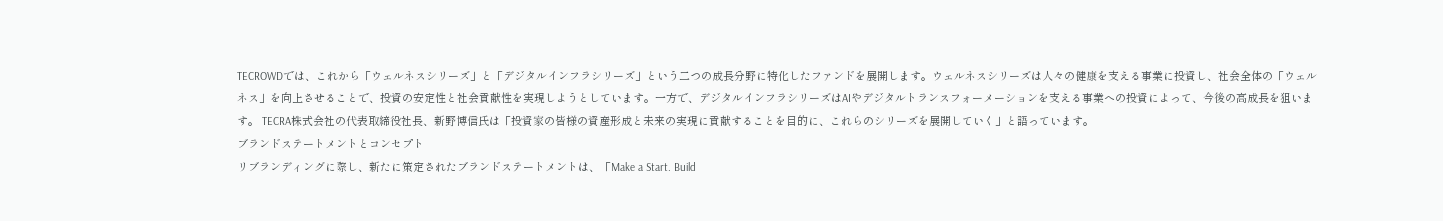TECROWDでは、これから「ウェルネスシリーズ」と「デジタルインフラシリーズ」という二つの成長分野に特化したファンドを展開します。ウェルネスシリーズは人々の健康を支える事業に投資し、社会全体の「ウェルネス」を向上させることで、投資の安定性と社会貢献性を実現しようとしています。一方で、デジタルインフラシリーズはAIやデジタルトランスフォーメーションを支える事業への投資によって、今後の高成長を狙います。 TECRA株式会社の代表取締役社長、新野博信氏は「投資家の皆様の資産形成と未来の実現に貢献することを目的に、これらのシリーズを展開していく」と語っています。
ブランドステートメントとコンセプト
リブランディングに際し、新たに策定されたブランドステートメントは、「Make a Start. Build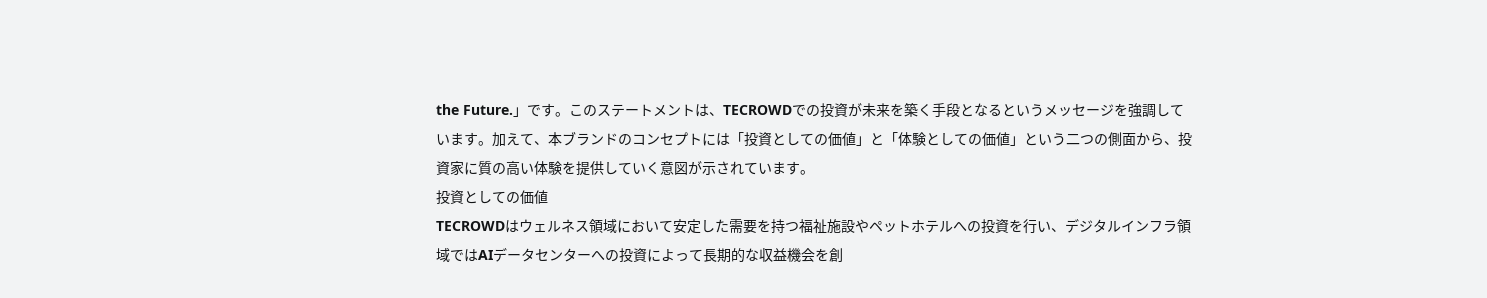the Future.」です。このステートメントは、TECROWDでの投資が未来を築く手段となるというメッセージを強調しています。加えて、本ブランドのコンセプトには「投資としての価値」と「体験としての価値」という二つの側面から、投資家に質の高い体験を提供していく意図が示されています。
投資としての価値
TECROWDはウェルネス領域において安定した需要を持つ福祉施設やペットホテルへの投資を行い、デジタルインフラ領域ではAIデータセンターへの投資によって長期的な収益機会を創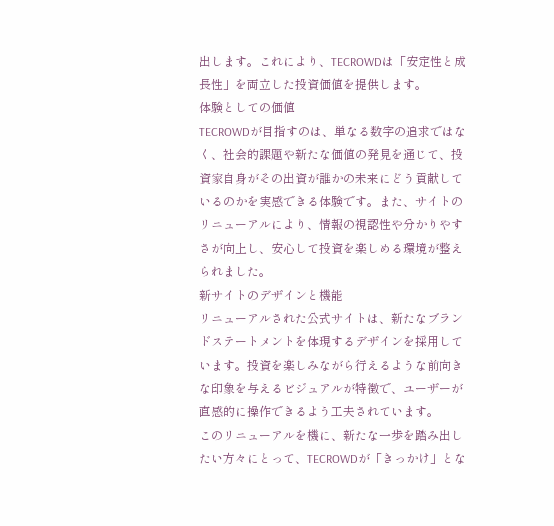出します。これにより、TECROWDは「安定性と成長性」を両立した投資価値を提供します。
体験としての価値
TECROWDが目指すのは、単なる数字の追求ではなく、社会的課題や新たな価値の発見を通じて、投資家自身がその出資が誰かの未来にどう貢献しているのかを実感できる体験です。また、サイトのリニューアルにより、情報の視認性や分かりやすさが向上し、安心して投資を楽しめる環境が整えられました。
新サイトのデザインと機能
リニューアルされた公式サイトは、新たなブランドステートメントを体現するデザインを採用しています。投資を楽しみながら行えるような前向きな印象を与えるビジュアルが特徴で、ユーザーが直感的に操作できるよう工夫されています。
このリニューアルを機に、新たな一歩を踏み出したい方々にとって、TECROWDが「きっかけ」とな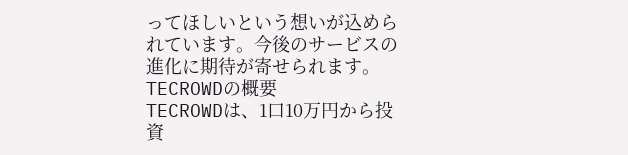ってほしいという想いが込められています。今後のサービスの進化に期待が寄せられます。
TECROWDの概要
TECROWDは、1口10万円から投資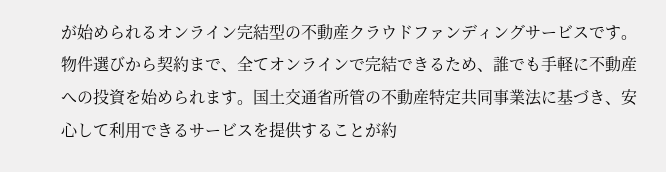が始められるオンライン完結型の不動産クラウドファンディングサービスです。物件選びから契約まで、全てオンラインで完結できるため、誰でも手軽に不動産への投資を始められます。国土交通省所管の不動産特定共同事業法に基づき、安心して利用できるサービスを提供することが約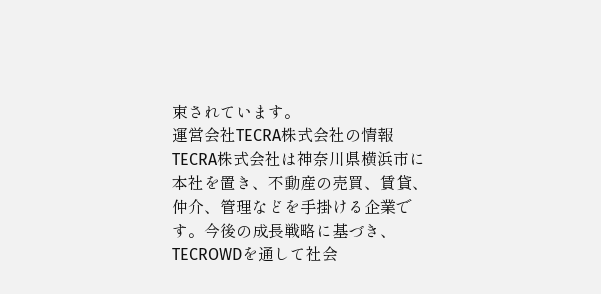束されています。
運営会社TECRA株式会社の情報
TECRA株式会社は神奈川県横浜市に本社を置き、不動産の売買、賃貸、仲介、管理などを手掛ける企業です。今後の成長戦略に基づき、TECROWDを通して社会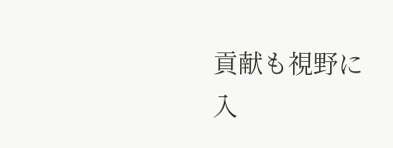貢献も視野に入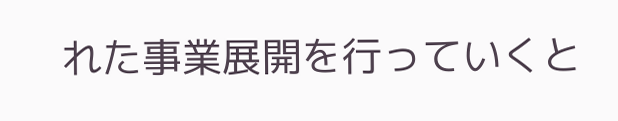れた事業展開を行っていくと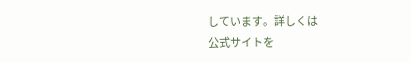しています。詳しくは
公式サイトを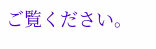ご覧ください。